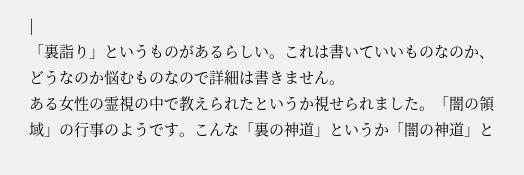|
「裏詣り」というものがあるらしい。これは書いていいものなのか、どうなのか悩むものなので詳細は書きません。
ある女性の霊視の中で教えられたというか視せられました。「闇の領域」の行事のようです。こんな「裏の神道」というか「闇の神道」と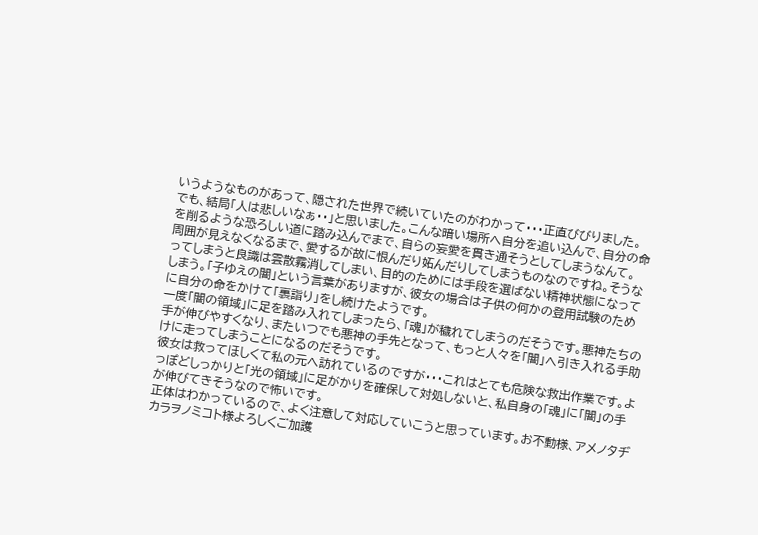いうようなものがあって、隠された世界で続いていたのがわかって・・・正直びびりました。
でも、結局「人は悲しいなぁ・・」と思いました。こんな暗い場所へ自分を追い込んで、自分の命を削るような恐ろしい道に踏み込んでまで、自らの妄愛を貫き通そうとしてしまうなんて。
周囲が見えなくなるまで、愛するが故に恨んだり妬んだりしてしまうものなのですね。そうなってしまうと良識は雲散霧消してしまい、目的のためには手段を選ばない精神状態になってしまう。「子ゆえの闇」という言葉がありますが、彼女の場合は子供の何かの登用試験のために自分の命をかけて「裏詣り」をし続けたようです。
一度「闇の領域」に足を踏み入れてしまったら、「魂」が穢れてしまうのだそうです。悪神たちの手が伸びやすくなり、またいつでも悪神の手先となって、もっと人々を「闇」へ引き入れる手助けに走ってしまうことになるのだそうです。
彼女は救ってほしくて私の元へ訪れているのですが・・・これはとても危険な救出作業です。よっぽどしっかりと「光の領域」に足がかりを確保して対処しないと、私自身の「魂」に「闇」の手が伸びてきそうなので怖いです。
正体はわかっているので、よく注意して対応していこうと思っています。お不動様、アメノタヂカラヲノミコト様よろしくご加護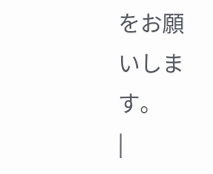をお願いします。
|